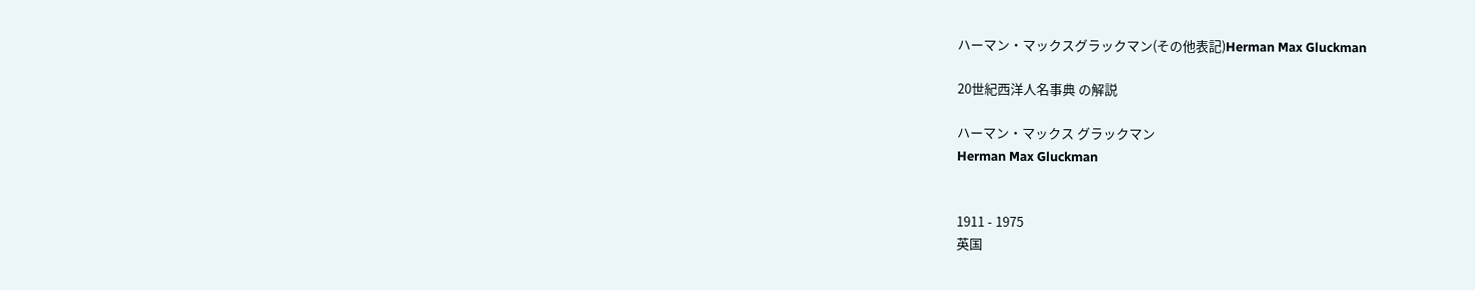ハーマン・マックスグラックマン(その他表記)Herman Max Gluckman

20世紀西洋人名事典 の解説

ハーマン・マックス グラックマン
Herman Max Gluckman


1911 - 1975
英国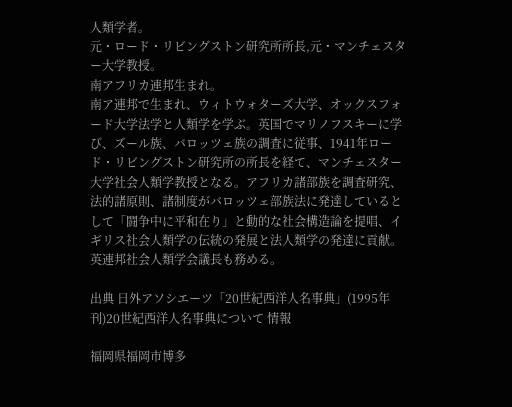人類学者。
元・ロード・リビングストン研究所所長,元・マンチェスター大学教授。
南アフリカ連邦生まれ。
南ア連邦で生まれ、ウィトウォターズ大学、オックスフォード大学法学と人類学を学ぶ。英国でマリノフスキーに学び、ズール族、バロッツェ族の調査に従事、1941年ロード・リビングストン研究所の所長を経て、マンチェスター大学社会人類学教授となる。アフリカ諸部族を調査研究、法的諸原則、諸制度がバロッツェ部族法に発達しているとして「闘争中に平和在り」と動的な社会構造論を提唱、イギリス社会人類学の伝統の発展と法人類学の発達に貢献。英連邦社会人類学会議長も務める。

出典 日外アソシエーツ「20世紀西洋人名事典」(1995年刊)20世紀西洋人名事典について 情報

福岡県福岡市博多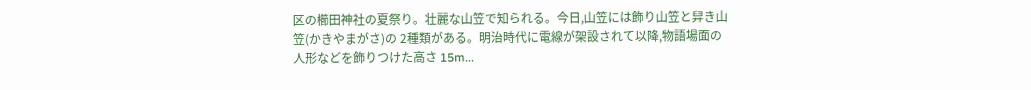区の櫛田神社の夏祭り。壮麗な山笠で知られる。今日,山笠には飾り山笠と舁き山笠(かきやまがさ)の 2種類がある。明治時代に電線が架設されて以降,物語場面の人形などを飾りつけた高さ 15m...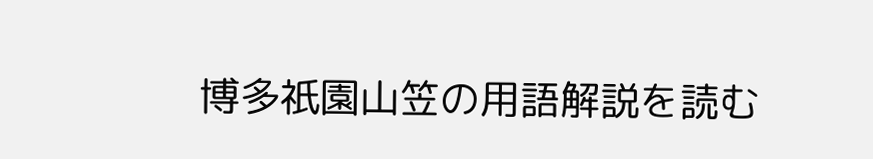博多祇園山笠の用語解説を読む